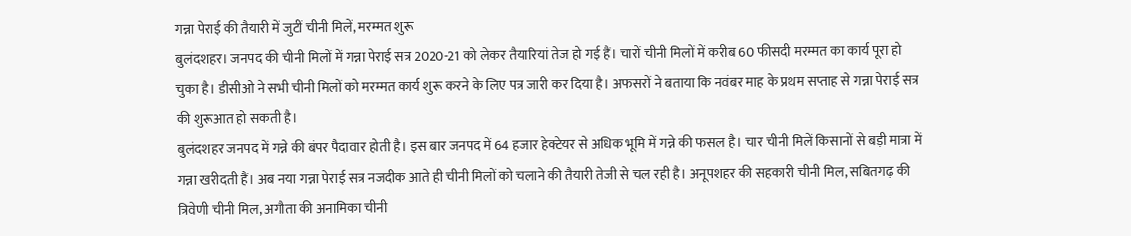गन्ना पेराई की तैयारी में जुटीं चीनी मिलें, मरम्मत शुरू
बुलंदशहर। जनपद की चीनी मिलों में गन्ना पेराई सत्र 2020-21 को लेकर तैयारियां तेज हो गई हैं। चारों चीनी मिलों में करीब 60 फीसदी मरम्मत का कार्य पूरा हो चुका है। डीसीओ ने सभी चीनी मिलों को मरम्मत कार्य शुरू करने के लिए पत्र जारी कर दिया है। अफसरों ने बताया कि नवंबर माह के प्रथम सप्ताह से गन्ना पेराई सत्र की शुरूआत हो सकती है।
बुलंदशहर जनपद में गन्ने की बंपर पैदावार होती है। इस बार जनपद में 64 हजार हेक्टेयर से अधिक भूमि में गन्ने की फसल है। चार चीनी मिलें किसानों से बड़ी मात्रा में गन्ना खरीदती हैं। अब नया गन्ना पेराई सत्र नजदीक आते ही चीनी मिलों को चलाने की तैयारी तेजी से चल रही है। अनूपशहर की सहकारी चीनी मिल, सबितगढ़ की त्रिवेणी चीनी मिल, अगौता की अनामिका चीनी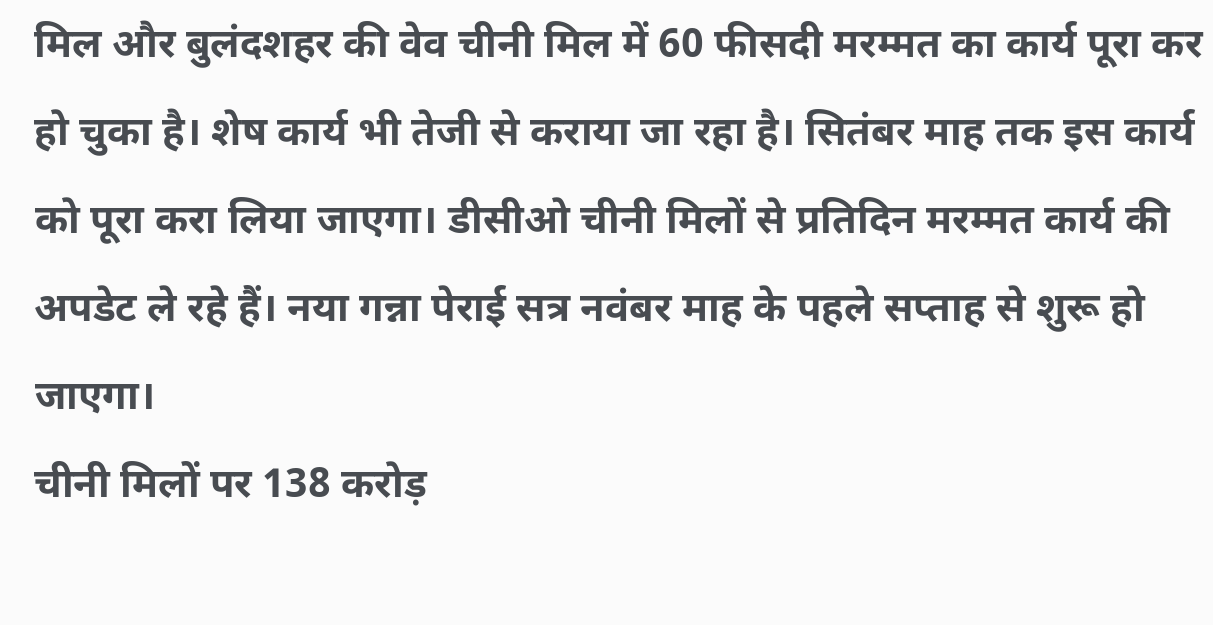मिल और बुलंदशहर की वेव चीनी मिल में 60 फीसदी मरम्मत का कार्य पूरा कर हो चुका है। शेष कार्य भी तेजी से कराया जा रहा है। सितंबर माह तक इस कार्य को पूरा करा लिया जाएगा। डीसीओ चीनी मिलों से प्रतिदिन मरम्मत कार्य की अपडेट ले रहे हैं। नया गन्ना पेराई सत्र नवंबर माह के पहले सप्ताह से शुरू हो जाएगा।
चीनी मिलों पर 138 करोड़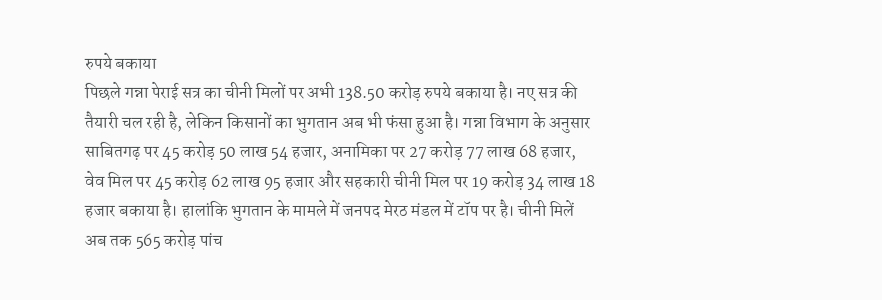रुपये बकाया
पिछले गन्ना पेराई सत्र का चीनी मिलों पर अभी 138.50 करोड़ रुपये बकाया है। नए सत्र की तैयारी चल रही है, लेकिन किसानों का भुगतान अब भी फंसा हुआ है। गन्ना विभाग के अनुसार साबितगढ़ पर 45 करोड़ 50 लाख 54 हजार, अनामिका पर 27 करोड़ 77 लाख 68 हजार, वेव मिल पर 45 करोड़ 62 लाख 95 हजार और सहकारी चीनी मिल पर 19 करोड़ 34 लाख 18 हजार बकाया है। हालांकि भुगतान के मामले में जनपद मेरठ मंडल में टॉप पर है। चीनी मिलें अब तक 565 करोड़ पांच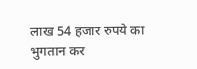लाख 54 हजार रुपये का भुगतान कर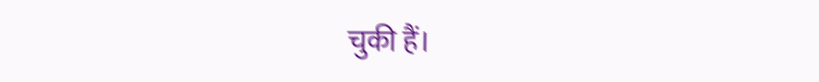चुकी हैं।